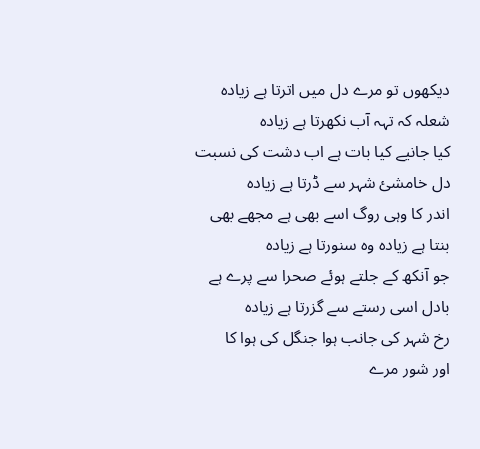دیکھوں تو مرے دل میں اترتا ہے زیادہ
شعلہ کہ تہہ آب نکھرتا ہے زیادہ
کیا جانیے کیا بات ہے اب دشت کی نسبت
دل خامشیٔ شہر سے ڈرتا ہے زیادہ
اندر کا وہی روگ اسے بھی ہے مجھے بھی
بنتا ہے زیادہ وہ سنورتا ہے زیادہ
جو آنکھ کے جلتے ہوئے صحرا سے پرے ہے
بادل اسی رستے سے گزرتا ہے زیادہ
رخ شہر کی جانب ہوا جنگل کی ہوا کا
اور شور مرے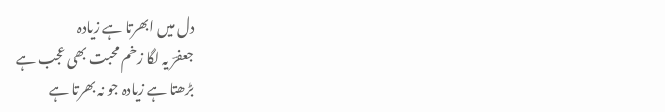دل میں ابھرتا ہے زیادہ
جعفرؔ یہ لگا زخم محبت بھی عجب ہے
بڑھتا ہے زیادہ جو نہ بھرتا ہے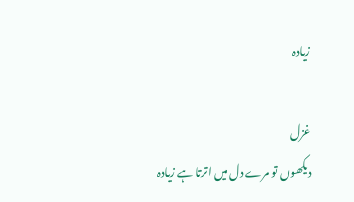زیادہ

غزل
دیکھوں تو مرے دل میں اترتا ہے زیادہ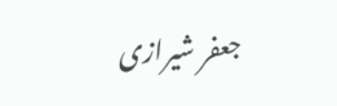جعفر شیرازی